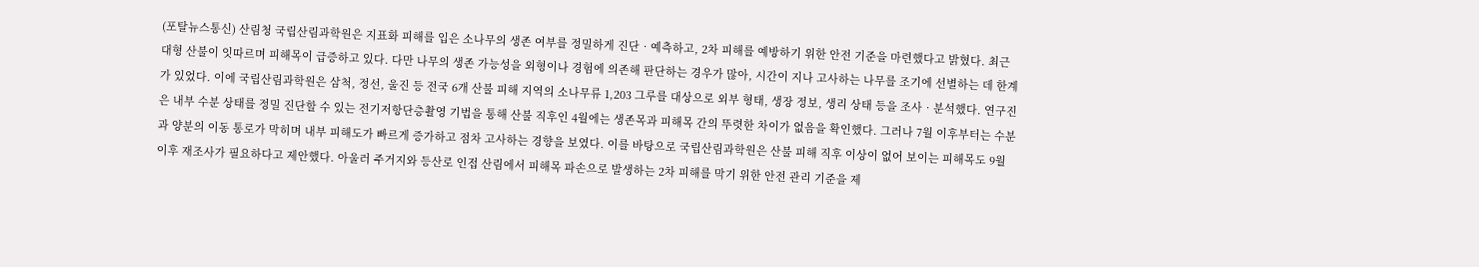(포탈뉴스통신) 산림청 국립산림과학원은 지표화 피해를 입은 소나무의 생존 여부를 정밀하게 진단‧예측하고, 2차 피해를 예방하기 위한 안전 기준을 마련했다고 밝혔다. 최근 대형 산불이 잇따르며 피해목이 급증하고 있다. 다만 나무의 생존 가능성을 외형이나 경험에 의존해 판단하는 경우가 많아, 시간이 지나 고사하는 나무를 조기에 선별하는 데 한계가 있었다. 이에 국립산림과학원은 삼척, 정선, 울진 등 전국 6개 산불 피해 지역의 소나무류 1,203 그루를 대상으로 외부 형태, 생장 정보, 생리 상태 등을 조사‧분석했다. 연구진은 내부 수분 상태를 정밀 진단할 수 있는 전기저항단층촬영 기법을 통해 산불 직후인 4월에는 생존목과 피해목 간의 뚜렷한 차이가 없음을 확인했다. 그러나 7월 이후부터는 수분과 양분의 이동 통로가 막히며 내부 피해도가 빠르게 증가하고 점차 고사하는 경향을 보였다. 이를 바탕으로 국립산림과학원은 산불 피해 직후 이상이 없어 보이는 피해목도 9월 이후 재조사가 필요하다고 제안했다. 아울러 주거지와 등산로 인접 산림에서 피해목 파손으로 발생하는 2차 피해를 막기 위한 안전 관리 기준을 제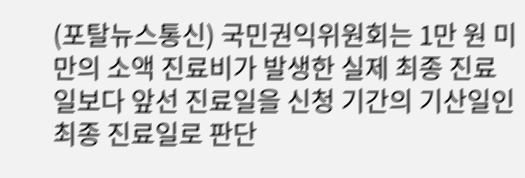(포탈뉴스통신) 국민권익위원회는 1만 원 미만의 소액 진료비가 발생한 실제 최종 진료일보다 앞선 진료일을 신청 기간의 기산일인 최종 진료일로 판단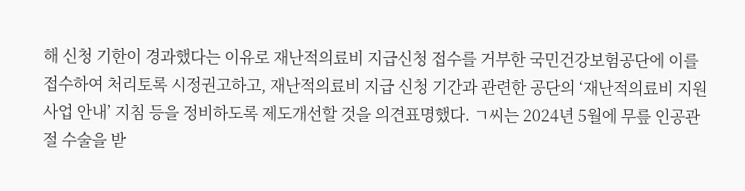해 신청 기한이 경과했다는 이유로 재난적의료비 지급신청 접수를 거부한 국민건강보험공단에 이를 접수하여 처리토록 시정권고하고, 재난적의료비 지급 신청 기간과 관련한 공단의 ‘재난적의료비 지원사업 안내’ 지침 등을 정비하도록 제도개선할 것을 의견표명했다. ㄱ씨는 2024년 5월에 무릎 인공관절 수술을 받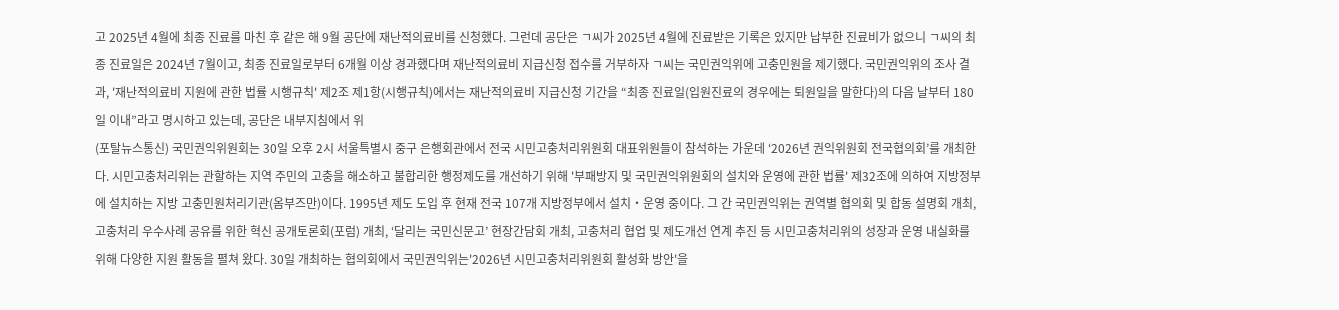고 2025년 4월에 최종 진료를 마친 후 같은 해 9월 공단에 재난적의료비를 신청했다. 그런데 공단은 ㄱ씨가 2025년 4월에 진료받은 기록은 있지만 납부한 진료비가 없으니 ㄱ씨의 최종 진료일은 2024년 7월이고, 최종 진료일로부터 6개월 이상 경과했다며 재난적의료비 지급신청 접수를 거부하자 ㄱ씨는 국민권익위에 고충민원을 제기했다. 국민권익위의 조사 결과, '재난적의료비 지원에 관한 법률 시행규칙' 제2조 제1항(시행규칙)에서는 재난적의료비 지급신청 기간을 “최종 진료일(입원진료의 경우에는 퇴원일을 말한다)의 다음 날부터 180일 이내”라고 명시하고 있는데, 공단은 내부지침에서 위
(포탈뉴스통신) 국민권익위원회는 30일 오후 2시 서울특별시 중구 은행회관에서 전국 시민고충처리위원회 대표위원들이 참석하는 가운데 ‘2026년 권익위원회 전국협의회’를 개최한다. 시민고충처리위는 관할하는 지역 주민의 고충을 해소하고 불합리한 행정제도를 개선하기 위해 '부패방지 및 국민권익위원회의 설치와 운영에 관한 법률' 제32조에 의하여 지방정부에 설치하는 지방 고충민원처리기관(옴부즈만)이다. 1995년 제도 도입 후 현재 전국 107개 지방정부에서 설치‧운영 중이다. 그 간 국민권익위는 권역별 협의회 및 합동 설명회 개최, 고충처리 우수사례 공유를 위한 혁신 공개토론회(포럼) 개최, ‘달리는 국민신문고’ 현장간담회 개최, 고충처리 협업 및 제도개선 연계 추진 등 시민고충처리위의 성장과 운영 내실화를 위해 다양한 지원 활동을 펼쳐 왔다. 30일 개최하는 협의회에서 국민권익위는'2026년 시민고충처리위원회 활성화 방안'을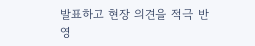발표하고 현장 의견을 적극 반영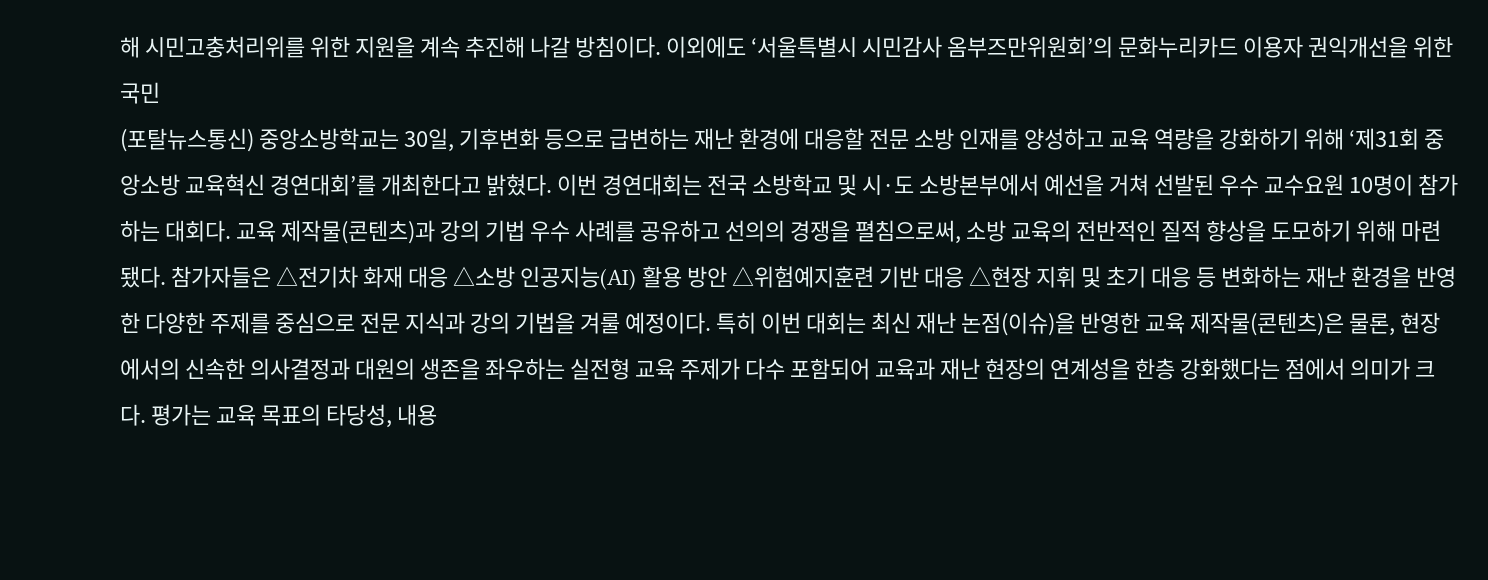해 시민고충처리위를 위한 지원을 계속 추진해 나갈 방침이다. 이외에도 ‘서울특별시 시민감사 옴부즈만위원회’의 문화누리카드 이용자 권익개선을 위한 국민
(포탈뉴스통신) 중앙소방학교는 30일, 기후변화 등으로 급변하는 재난 환경에 대응할 전문 소방 인재를 양성하고 교육 역량을 강화하기 위해 ‘제31회 중앙소방 교육혁신 경연대회’를 개최한다고 밝혔다. 이번 경연대회는 전국 소방학교 및 시·도 소방본부에서 예선을 거쳐 선발된 우수 교수요원 10명이 참가하는 대회다. 교육 제작물(콘텐츠)과 강의 기법 우수 사례를 공유하고 선의의 경쟁을 펼침으로써, 소방 교육의 전반적인 질적 향상을 도모하기 위해 마련됐다. 참가자들은 △전기차 화재 대응 △소방 인공지능(AI) 활용 방안 △위험예지훈련 기반 대응 △현장 지휘 및 초기 대응 등 변화하는 재난 환경을 반영한 다양한 주제를 중심으로 전문 지식과 강의 기법을 겨룰 예정이다. 특히 이번 대회는 최신 재난 논점(이슈)을 반영한 교육 제작물(콘텐츠)은 물론, 현장에서의 신속한 의사결정과 대원의 생존을 좌우하는 실전형 교육 주제가 다수 포함되어 교육과 재난 현장의 연계성을 한층 강화했다는 점에서 의미가 크다. 평가는 교육 목표의 타당성, 내용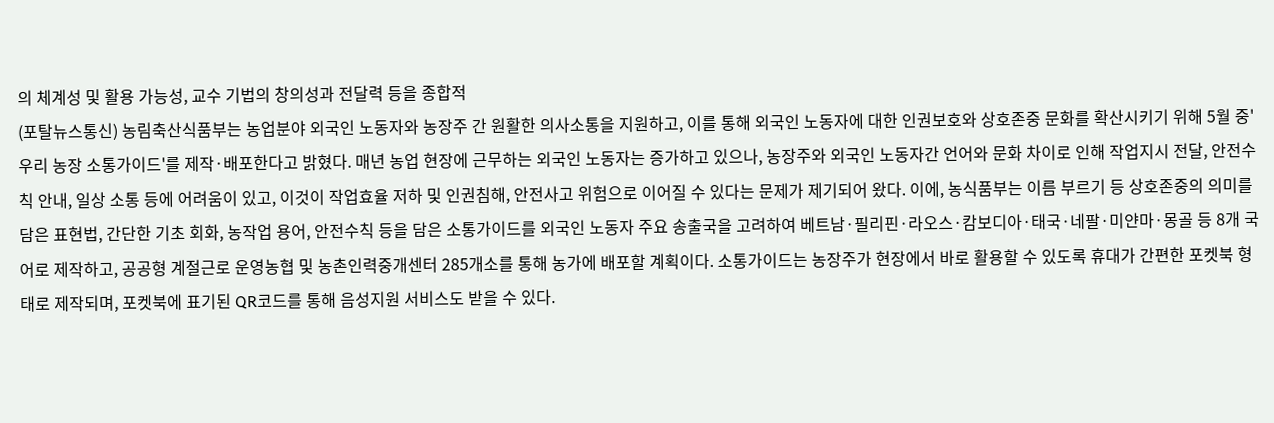의 체계성 및 활용 가능성, 교수 기법의 창의성과 전달력 등을 종합적
(포탈뉴스통신) 농림축산식품부는 농업분야 외국인 노동자와 농장주 간 원활한 의사소통을 지원하고, 이를 통해 외국인 노동자에 대한 인권보호와 상호존중 문화를 확산시키기 위해 5월 중'우리 농장 소통가이드'를 제작·배포한다고 밝혔다. 매년 농업 현장에 근무하는 외국인 노동자는 증가하고 있으나, 농장주와 외국인 노동자간 언어와 문화 차이로 인해 작업지시 전달, 안전수칙 안내, 일상 소통 등에 어려움이 있고, 이것이 작업효율 저하 및 인권침해, 안전사고 위험으로 이어질 수 있다는 문제가 제기되어 왔다. 이에, 농식품부는 이름 부르기 등 상호존중의 의미를 담은 표현법, 간단한 기초 회화, 농작업 용어, 안전수칙 등을 담은 소통가이드를 외국인 노동자 주요 송출국을 고려하여 베트남·필리핀·라오스·캄보디아·태국·네팔·미얀마·몽골 등 8개 국어로 제작하고, 공공형 계절근로 운영농협 및 농촌인력중개센터 285개소를 통해 농가에 배포할 계획이다. 소통가이드는 농장주가 현장에서 바로 활용할 수 있도록 휴대가 간편한 포켓북 형태로 제작되며, 포켓북에 표기된 QR코드를 통해 음성지원 서비스도 받을 수 있다.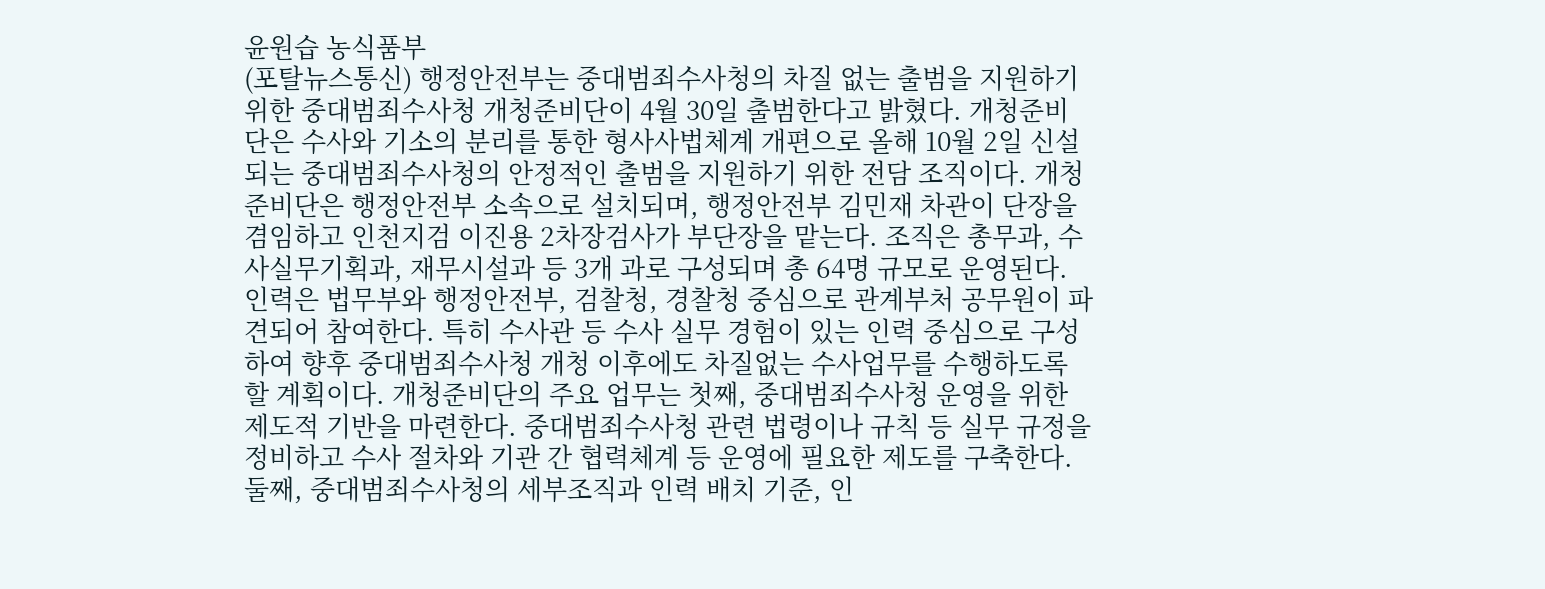윤원습 농식품부
(포탈뉴스통신) 행정안전부는 중대범죄수사청의 차질 없는 출범을 지원하기 위한 중대범죄수사청 개청준비단이 4월 30일 출범한다고 밝혔다. 개청준비단은 수사와 기소의 분리를 통한 형사사법체계 개편으로 올해 10월 2일 신설되는 중대범죄수사청의 안정적인 출범을 지원하기 위한 전담 조직이다. 개청준비단은 행정안전부 소속으로 설치되며, 행정안전부 김민재 차관이 단장을 겸임하고 인천지검 이진용 2차장검사가 부단장을 맡는다. 조직은 총무과, 수사실무기획과, 재무시설과 등 3개 과로 구성되며 총 64명 규모로 운영된다. 인력은 법무부와 행정안전부, 검찰청, 경찰청 중심으로 관계부처 공무원이 파견되어 참여한다. 특히 수사관 등 수사 실무 경험이 있는 인력 중심으로 구성하여 향후 중대범죄수사청 개청 이후에도 차질없는 수사업무를 수행하도록 할 계획이다. 개청준비단의 주요 업무는 첫째, 중대범죄수사청 운영을 위한 제도적 기반을 마련한다. 중대범죄수사청 관련 법령이나 규칙 등 실무 규정을 정비하고 수사 절차와 기관 간 협력체계 등 운영에 필요한 제도를 구축한다. 둘째, 중대범죄수사청의 세부조직과 인력 배치 기준, 인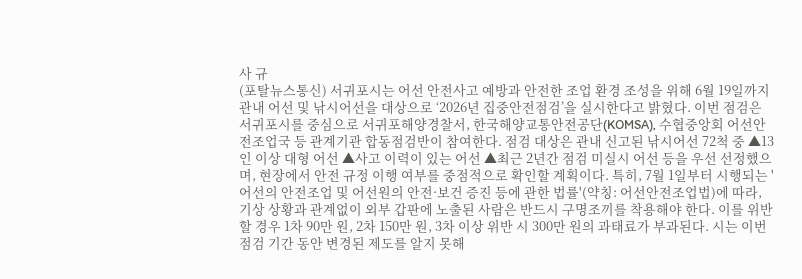사 규
(포탈뉴스통신) 서귀포시는 어선 안전사고 예방과 안전한 조업 환경 조성을 위해 6월 19일까지 관내 어선 및 낚시어선을 대상으로 ‘2026년 집중안전점검’을 실시한다고 밝혔다. 이번 점검은 서귀포시를 중심으로 서귀포해양경찰서, 한국해양교통안전공단(KOMSA), 수협중앙회 어선안전조업국 등 관계기관 합동점검반이 참여한다. 점검 대상은 관내 신고된 낚시어선 72척 중 ▲13인 이상 대형 어선 ▲사고 이력이 있는 어선 ▲최근 2년간 점검 미실시 어선 등을 우선 선정했으며, 현장에서 안전 규정 이행 여부를 중점적으로 확인할 계획이다. 특히, 7월 1일부터 시행되는 '어선의 안전조업 및 어선원의 안전·보건 증진 등에 관한 법률'(약칭: 어선안전조업법)에 따라, 기상 상황과 관계없이 외부 갑판에 노출된 사람은 반드시 구명조끼를 착용해야 한다. 이를 위반할 경우 1차 90만 원, 2차 150만 원, 3차 이상 위반 시 300만 원의 과태료가 부과된다. 시는 이번 점검 기간 동안 변경된 제도를 알지 못해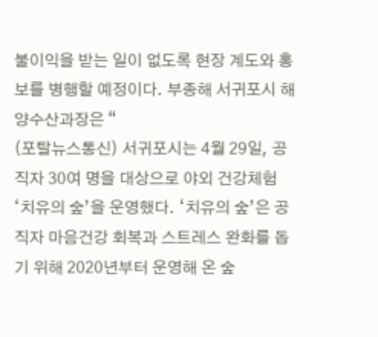불이익을 받는 일이 없도록 현장 계도와 홍보를 병행할 예정이다. 부종해 서귀포시 해양수산과장은 “
(포탈뉴스통신) 서귀포시는 4월 29일, 공직자 30여 명을 대상으로 야외 건강체험 ‘치유의 숲’을 운영했다. ‘치유의 숲’은 공직자 마음건강 회복과 스트레스 완화를 돕기 위해 2020년부터 운영해 온 숲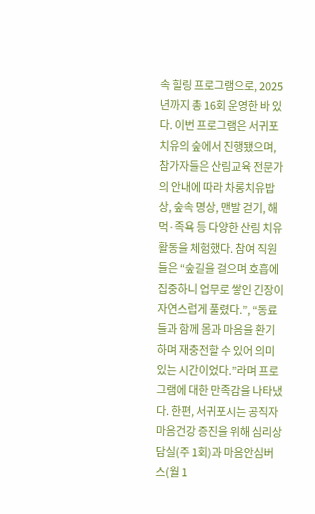속 힐링 프로그램으로, 2025년까지 총 16회 운영한 바 있다. 이번 프로그램은 서귀포 치유의 숲에서 진행됐으며, 참가자들은 산림교육 전문가의 안내에 따라 차롱치유밥상, 숲속 명상, 맨발 걷기, 해먹·족욕 등 다양한 산림 치유 활동을 체험했다. 참여 직원들은 “숲길을 걸으며 호흡에 집중하니 업무로 쌓인 긴장이 자연스럽게 풀렸다.”, “동료들과 함께 몸과 마음을 환기하며 재충전할 수 있어 의미 있는 시간이었다.”라며 프로그램에 대한 만족감을 나타냈다. 한편, 서귀포시는 공직자 마음건강 증진을 위해 심리상담실(주 1회)과 마음안심버스(월 1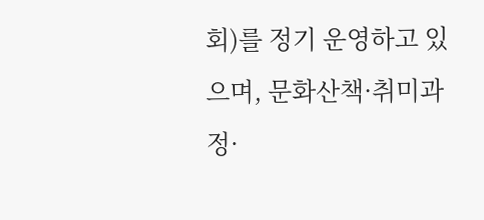회)를 정기 운영하고 있으며, 문화산책·취미과정·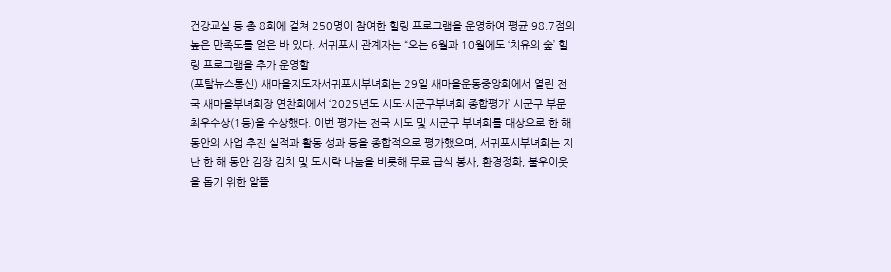건강교실 등 총 8회에 걸쳐 250명이 참여한 힐링 프로그램을 운영하여 평균 98.7점의 높은 만족도를 얻은 바 있다. 서귀포시 관계자는 “오는 6월과 10월에도 ‘치유의 숲’ 힐링 프로그램을 추가 운영할
(포탈뉴스통신) 새마을지도자서귀포시부녀회는 29일 새마을운동중앙회에서 열린 전국 새마을부녀회장 연찬회에서 ‘2025년도 시도·시군구부녀회 종합평가’ 시군구 부문 최우수상(1등)을 수상했다. 이번 평가는 전국 시도 및 시군구 부녀회를 대상으로 한 해 동안의 사업 추진 실적과 활동 성과 등을 종합적으로 평가했으며, 서귀포시부녀회는 지난 한 해 동안 김장 김치 및 도시락 나눔을 비롯해 무료 급식 봉사, 환경정화, 불우이웃을 돕기 위한 알뜰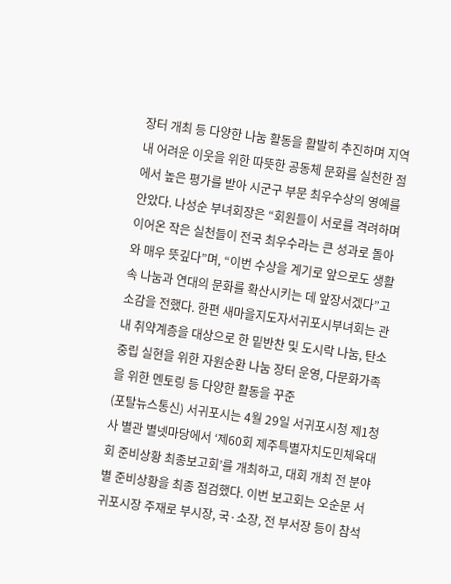장터 개최 등 다양한 나눔 활동을 활발히 추진하며 지역 내 어려운 이웃을 위한 따뜻한 공동체 문화를 실천한 점에서 높은 평가를 받아 시군구 부문 최우수상의 영예를 안았다. 나성순 부녀회장은 “회원들이 서로를 격려하며 이어온 작은 실천들이 전국 최우수라는 큰 성과로 돌아와 매우 뜻깊다”며, “이번 수상을 계기로 앞으로도 생활 속 나눔과 연대의 문화를 확산시키는 데 앞장서겠다”고 소감을 전했다. 한편 새마을지도자서귀포시부녀회는 관내 취약계층을 대상으로 한 밑반찬 및 도시락 나눔, 탄소중립 실현을 위한 자원순환 나눔 장터 운영, 다문화가족을 위한 멘토링 등 다양한 활동을 꾸준
(포탈뉴스통신) 서귀포시는 4월 29일 서귀포시청 제1청사 별관 별넷마당에서 ‘제60회 제주특별자치도민체육대회 준비상황 최종보고회’를 개최하고, 대회 개최 전 분야별 준비상황을 최종 점검했다. 이번 보고회는 오순문 서귀포시장 주재로 부시장, 국·소장, 전 부서장 등이 참석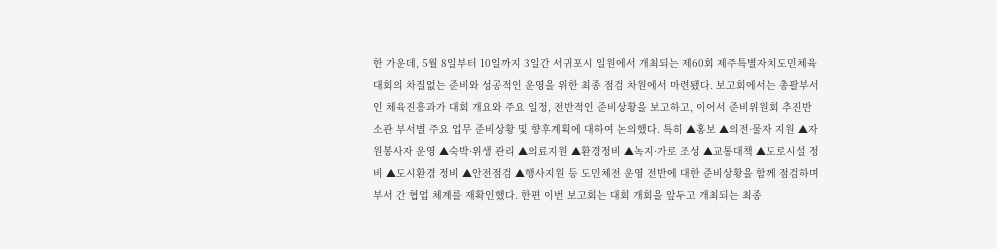한 가운데, 5월 8일부터 10일까지 3일간 서귀포시 일원에서 개최되는 제60회 제주특별자치도민체육대회의 차질없는 준비와 성공적인 운영을 위한 최종 점검 차원에서 마련됐다. 보고회에서는 총괄부서인 체육진흥과가 대회 개요와 주요 일정, 전반적인 준비상황을 보고하고, 이어서 준비위원회 추진반 소관 부서별 주요 업무 준비상황 및 향후계획에 대하여 논의했다. 특히 ▲홍보 ▲의전·물자 지원 ▲자원봉사자 운영 ▲숙박·위생 관리 ▲의료지원 ▲환경정비 ▲녹지·가로 조성 ▲교통대책 ▲도로시설 정비 ▲도시환경 정비 ▲안전점검 ▲행사지원 등 도민체전 운영 전반에 대한 준비상황을 함께 점검하며 부서 간 협업 체계를 재확인했다. 한편 이번 보고회는 대회 개회을 앞두고 개최되는 최종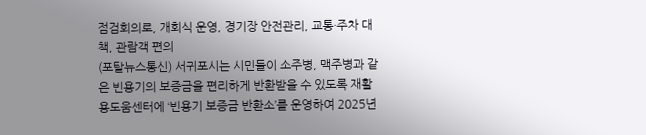점검회의로, 개회식 운영, 경기장 안전관리, 교통·주차 대책, 관람객 편의
(포탈뉴스통신) 서귀포시는 시민들이 소주병, 맥주병과 같은 빈용기의 보증금을 편리하게 반환받을 수 있도록 재활용도움센터에 ‘빈용기 보증금 반환소’를 운영하여 2025년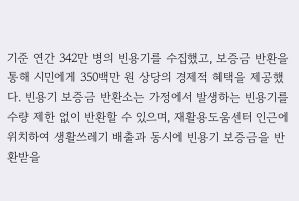기준 연간 342만 병의 빈용기를 수집했고, 보증금 반환을 통해 시민에게 350백만 원 상당의 경제적 혜택을 제공했다. 빈용기 보증금 반환소는 가정에서 발생하는 빈용기를 수량 제한 없이 반환할 수 있으며, 재활용도움센터 인근에 위치하여 생활쓰레기 배출과 동시에 빈용기 보증금을 반환받을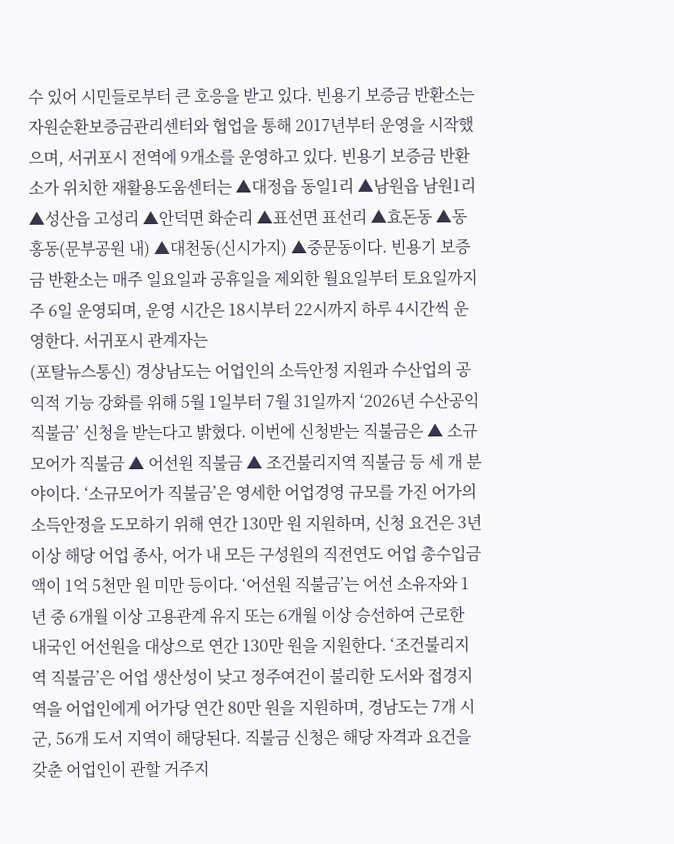수 있어 시민들로부터 큰 호응을 받고 있다. 빈용기 보증금 반환소는 자원순환보증금관리센터와 협업을 통해 2017년부터 운영을 시작했으며, 서귀포시 전역에 9개소를 운영하고 있다. 빈용기 보증금 반환소가 위치한 재활용도움센터는 ▲대정읍 동일1리 ▲남원읍 남원1리 ▲성산읍 고성리 ▲안덕면 화순리 ▲표선면 표선리 ▲효돈동 ▲동홍동(문부공원 내) ▲대천동(신시가지) ▲중문동이다. 빈용기 보증금 반환소는 매주 일요일과 공휴일을 제외한 월요일부터 토요일까지 주 6일 운영되며, 운영 시간은 18시부터 22시까지 하루 4시간씩 운영한다. 서귀포시 관계자는
(포탈뉴스통신) 경상남도는 어업인의 소득안정 지원과 수산업의 공익적 기능 강화를 위해 5월 1일부터 7월 31일까지 ‘2026년 수산공익직불금’ 신청을 받는다고 밝혔다. 이번에 신청받는 직불금은 ▲ 소규모어가 직불금 ▲ 어선원 직불금 ▲ 조건불리지역 직불금 등 세 개 분야이다. ‘소규모어가 직불금’은 영세한 어업경영 규모를 가진 어가의 소득안정을 도모하기 위해 연간 130만 원 지원하며, 신청 요건은 3년 이상 해당 어업 종사, 어가 내 모든 구성원의 직전연도 어업 총수입금액이 1억 5천만 원 미만 등이다. ‘어선원 직불금’는 어선 소유자와 1년 중 6개월 이상 고용관계 유지 또는 6개월 이상 승선하여 근로한 내국인 어선원을 대상으로 연간 130만 원을 지원한다. ‘조건불리지역 직불금’은 어업 생산성이 낮고 정주여건이 불리한 도서와 접경지역을 어업인에게 어가당 연간 80만 원을 지원하며, 경남도는 7개 시군, 56개 도서 지역이 해당된다. 직불금 신청은 해당 자격과 요건을 갖춘 어업인이 관할 거주지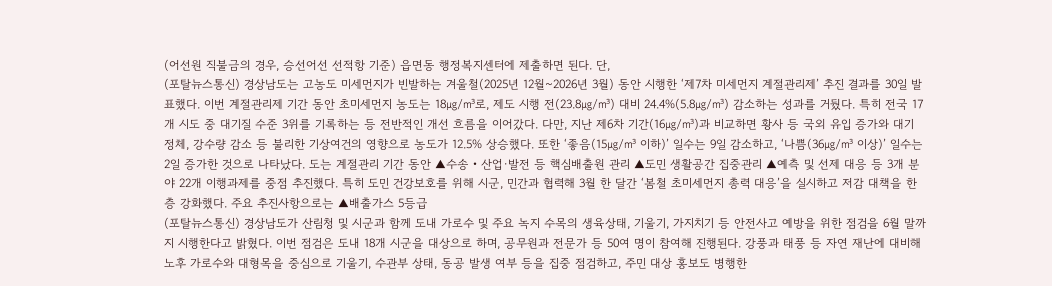(어선원 직불금의 경우, 승선어선 선적항 기준) 읍면동 행정복지센터에 제출하면 된다. 단,
(포탈뉴스통신) 경상남도는 고농도 미세먼지가 빈발하는 겨울철(2025년 12월~2026년 3월) 동안 시행한 ‘제7차 미세먼지 계절관리제’ 추진 결과를 30일 발표했다. 이번 계절관리제 기간 동안 초미세먼지 농도는 18㎍/㎥로, 제도 시행 전(23.8㎍/㎥) 대비 24.4%(5.8㎍/㎥) 감소하는 성과를 거뒀다. 특히 전국 17개 시도 중 대기질 수준 3위를 기록하는 등 전반적인 개선 흐름을 이어갔다. 다만, 지난 제6차 기간(16㎍/㎥)과 비교하면 황사 등 국외 유입 증가와 대기 정체, 강수량 감소 등 불리한 기상여건의 영향으로 농도가 12.5% 상승했다. 또한 ‘좋음(15㎍/㎥ 이하)’ 일수는 9일 감소하고, ‘나쁨(36㎍/㎥ 이상)’ 일수는 2일 증가한 것으로 나타났다. 도는 계절관리 기간 동안 ▲수송‧산업·발전 등 핵심배출원 관리 ▲도민 생활공간 집중관리 ▲예측 및 선제 대응 등 3개 분야 22개 이행과제를 중점 추진했다. 특히 도민 건강보호를 위해 시군, 민간과 협력해 3월 한 달간 ‘봄철 초미세먼지 총력 대응’을 실시하고 저감 대책을 한층 강화했다. 주요 추진사항으로는 ▲배출가스 5등급
(포탈뉴스통신) 경상남도가 산림청 및 시군과 함께 도내 가로수 및 주요 녹지 수목의 생육상태, 기울기, 가지치기 등 안전사고 예방을 위한 점검을 6월 말까지 시행한다고 밝혔다. 이번 점검은 도내 18개 시군을 대상으로 하며, 공무원과 전문가 등 50여 명이 참여해 진행된다. 강풍과 태풍 등 자연 재난에 대비해 노후 가로수와 대형목을 중심으로 기울기, 수관부 상태, 동공 발생 여부 등을 집중 점검하고, 주민 대상 홍보도 병행한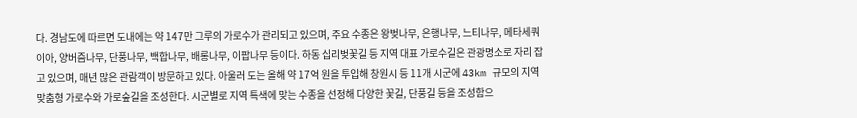다. 경남도에 따르면 도내에는 약 147만 그루의 가로수가 관리되고 있으며, 주요 수종은 왕벚나무, 은행나무, 느티나무, 메타세쿼이아, 양버즘나무, 단풍나무, 백합나무, 배롱나무, 이팝나무 등이다. 하동 십리벚꽃길 등 지역 대표 가로수길은 관광명소로 자리 잡고 있으며, 매년 많은 관람객이 방문하고 있다. 아울러 도는 올해 약 17억 원을 투입해 창원시 등 11개 시군에 43km 규모의 지역 맞춤형 가로수와 가로숲길을 조성한다. 시군별로 지역 특색에 맞는 수종을 선정해 다양한 꽃길, 단풍길 등을 조성함으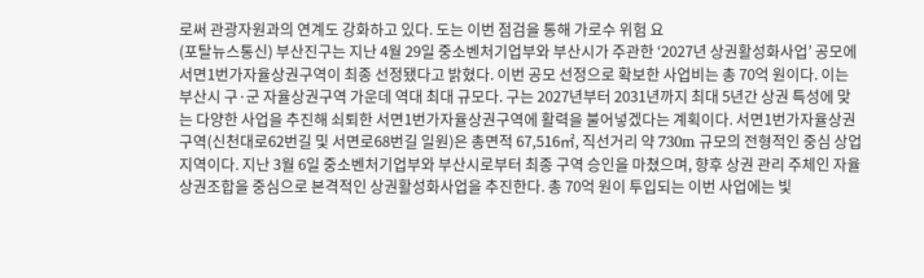로써 관광자원과의 연계도 강화하고 있다. 도는 이번 점검을 통해 가로수 위험 요
(포탈뉴스통신) 부산진구는 지난 4월 29일 중소벤처기업부와 부산시가 주관한 ‘2027년 상권활성화사업’ 공모에 서면1번가자율상권구역이 최종 선정됐다고 밝혔다. 이번 공모 선정으로 확보한 사업비는 총 70억 원이다. 이는 부산시 구·군 자율상권구역 가운데 역대 최대 규모다. 구는 2027년부터 2031년까지 최대 5년간 상권 특성에 맞는 다양한 사업을 추진해 쇠퇴한 서면1번가자율상권구역에 활력을 불어넣겠다는 계획이다. 서면1번가자율상권구역(신천대로62번길 및 서면로68번길 일원)은 총면적 67,516㎡, 직선거리 약 730m 규모의 전형적인 중심 상업지역이다. 지난 3월 6일 중소벤처기업부와 부산시로부터 최종 구역 승인을 마쳤으며, 향후 상권 관리 주체인 자율상권조합을 중심으로 본격적인 상권활성화사업을 추진한다. 총 70억 원이 투입되는 이번 사업에는 빛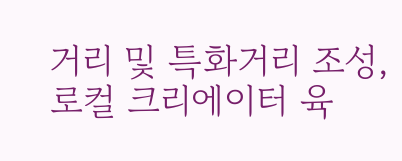거리 및 특화거리 조성, 로컬 크리에이터 육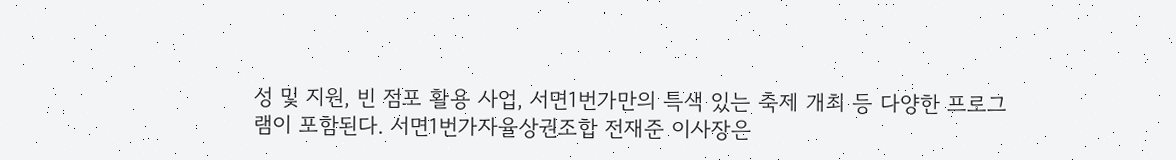성 및 지원, 빈 점포 활용 사업, 서면1번가만의 특색 있는 축제 개최 등 다양한 프로그램이 포함된다. 서면1번가자율상권조합 전재준 이사장은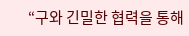“구와 긴밀한 협력을 통해